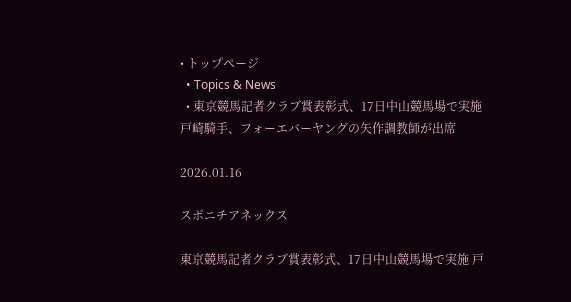• トップページ
  • Topics & News
  • 東京競馬記者クラブ賞表彰式、17日中山競馬場で実施 戸崎騎手、フォーエバーヤングの矢作調教師が出席

2026.01.16

スポニチアネックス

東京競馬記者クラブ賞表彰式、17日中山競馬場で実施 戸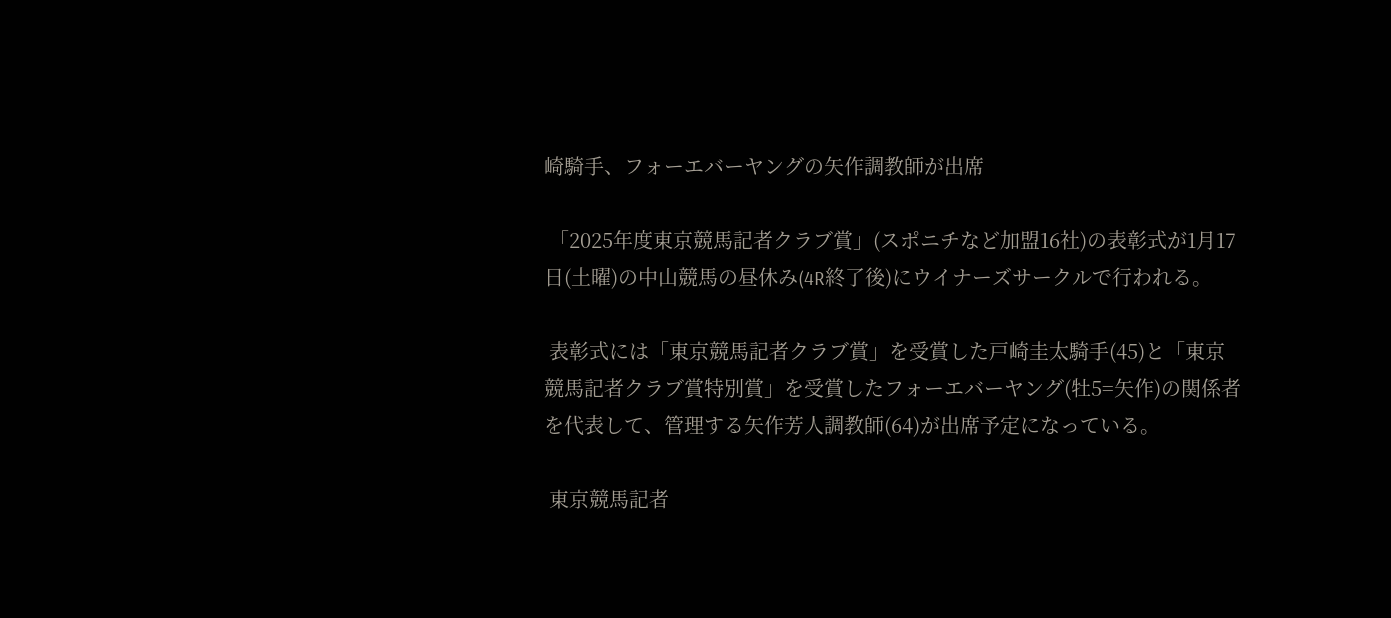崎騎手、フォーエバーヤングの矢作調教師が出席

 「2025年度東京競馬記者クラブ賞」(スポニチなど加盟16社)の表彰式が1月17日(土曜)の中山競馬の昼休み(4R終了後)にウイナーズサークルで行われる。

 表彰式には「東京競馬記者クラブ賞」を受賞した戸崎圭太騎手(45)と「東京競馬記者クラブ賞特別賞」を受賞したフォーエバーヤング(牡5=矢作)の関係者を代表して、管理する矢作芳人調教師(64)が出席予定になっている。

 東京競馬記者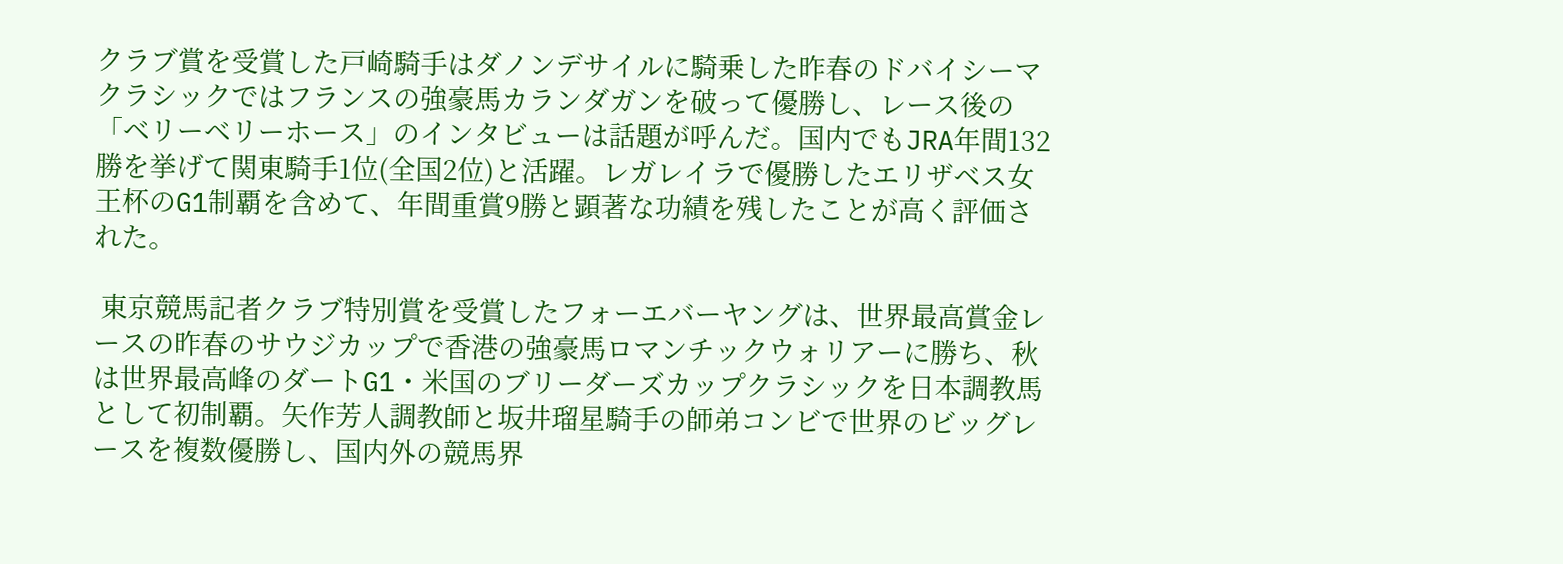クラブ賞を受賞した戸崎騎手はダノンデサイルに騎乗した昨春のドバイシーマクラシックではフランスの強豪馬カランダガンを破って優勝し、レース後の「ベリーベリーホース」のインタビューは話題が呼んだ。国内でもJRA年間132勝を挙げて関東騎手1位(全国2位)と活躍。レガレイラで優勝したエリザベス女王杯のG1制覇を含めて、年間重賞9勝と顕著な功績を残したことが高く評価された。

 東京競馬記者クラブ特別賞を受賞したフォーエバーヤングは、世界最高賞金レースの昨春のサウジカップで香港の強豪馬ロマンチックウォリアーに勝ち、秋は世界最高峰のダートG1・米国のブリーダーズカップクラシックを日本調教馬として初制覇。矢作芳人調教師と坂井瑠星騎手の師弟コンビで世界のビッグレースを複数優勝し、国内外の競馬界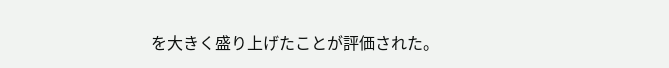を大きく盛り上げたことが評価された。